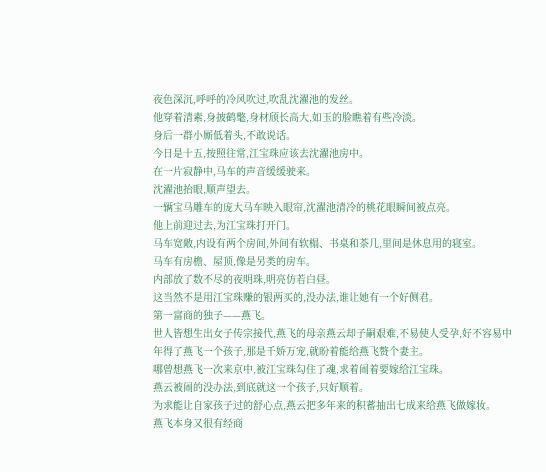夜色深沉,呼呼的冷风吹过,吹乱沈濯池的发丝。
他穿着清素,身披鹤氅,身材颀长高大,如玉的脸瞧着有些冷淡。
身后一群小厮低着头,不敢说话。
今日是十五,按照往常,江宝珠应该去沈濯池房中。
在一片寂静中,马车的声音缓缓驶来。
沈濯池抬眼,顺声望去。
一辆宝马雕车的庞大马车映入眼帘,沈濯池清冷的桃花眼瞬间被点亮。
他上前迎过去,为江宝珠打开门。
马车宽敞,内设有两个房间,外间有软榻、书桌和茶几,里间是休息用的寝室。
马车有房檐、屋顶,像是另类的房车。
内部放了数不尽的夜明珠,明亮仿若白昼。
这当然不是用江宝珠赚的银两买的,没办法,谁让她有一个好侧君。
第一富商的独子——燕飞。
世人皆想生出女子传宗接代,燕飞的母亲燕云却子嗣艰难,不易使人受孕,好不容易中年得了燕飞一个孩子,那是千娇万宠,就盼着能给燕飞赘个妻主。
哪曾想燕飞一次来京中,被江宝珠勾住了魂,求着闹着要嫁给江宝珠。
燕云被闹的没办法,到底就这一个孩子,只好顺着。
为求能让自家孩子过的舒心点,燕云把多年来的积蓄抽出七成来给燕飞做嫁妆。
燕飞本身又很有经商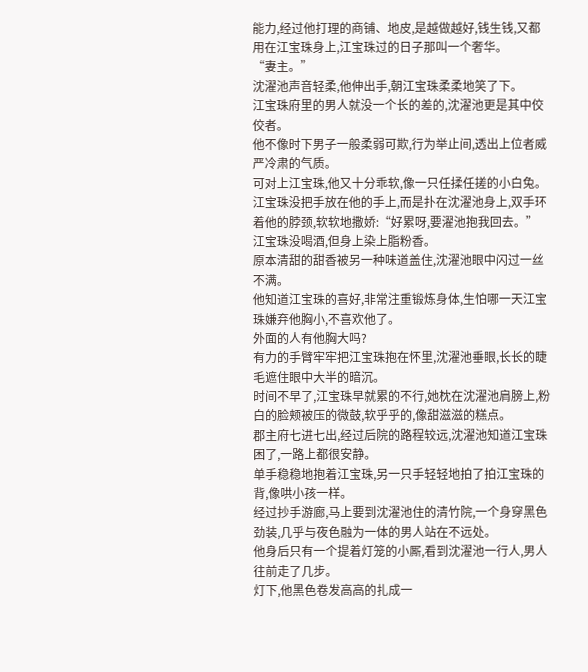能力,经过他打理的商铺、地皮,是越做越好,钱生钱,又都用在江宝珠身上,江宝珠过的日子那叫一个奢华。
“妻主。”
沈濯池声音轻柔,他伸出手,朝江宝珠柔柔地笑了下。
江宝珠府里的男人就没一个长的差的,沈濯池更是其中佼佼者。
他不像时下男子一般柔弱可欺,行为举止间,透出上位者威严冷肃的气质。
可对上江宝珠,他又十分乖软,像一只任揉任搓的小白兔。
江宝珠没把手放在他的手上,而是扑在沈濯池身上,双手环着他的脖颈,软软地撒娇:“好累呀,要濯池抱我回去。”
江宝珠没喝酒,但身上染上脂粉香。
原本清甜的甜香被另一种味道盖住,沈濯池眼中闪过一丝不满。
他知道江宝珠的喜好,非常注重锻炼身体,生怕哪一天江宝珠嫌弃他胸小,不喜欢他了。
外面的人有他胸大吗?
有力的手臂牢牢把江宝珠抱在怀里,沈濯池垂眼,长长的睫毛遮住眼中大半的暗沉。
时间不早了,江宝珠早就累的不行,她枕在沈濯池肩膀上,粉白的脸颊被压的微鼓,软乎乎的,像甜滋滋的糕点。
郡主府七进七出,经过后院的路程较远,沈濯池知道江宝珠困了,一路上都很安静。
单手稳稳地抱着江宝珠,另一只手轻轻地拍了拍江宝珠的背,像哄小孩一样。
经过抄手游廊,马上要到沈濯池住的清竹院,一个身穿黑色劲装,几乎与夜色融为一体的男人站在不远处。
他身后只有一个提着灯笼的小厮,看到沈濯池一行人,男人往前走了几步。
灯下,他黑色卷发高高的扎成一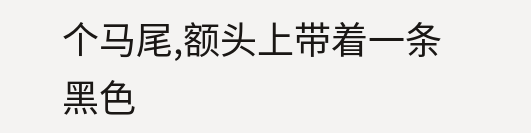个马尾,额头上带着一条黑色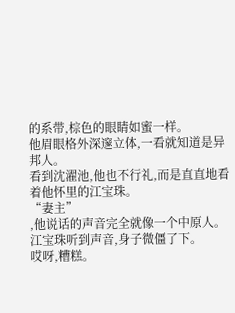的系带,棕色的眼睛如蜜一样。
他眉眼格外深邃立体,一看就知道是异邦人。
看到沈濯池,他也不行礼,而是直直地看着他怀里的江宝珠。
“妻主”
,他说话的声音完全就像一个中原人。
江宝珠听到声音,身子微僵了下。
哎呀,糟糕。